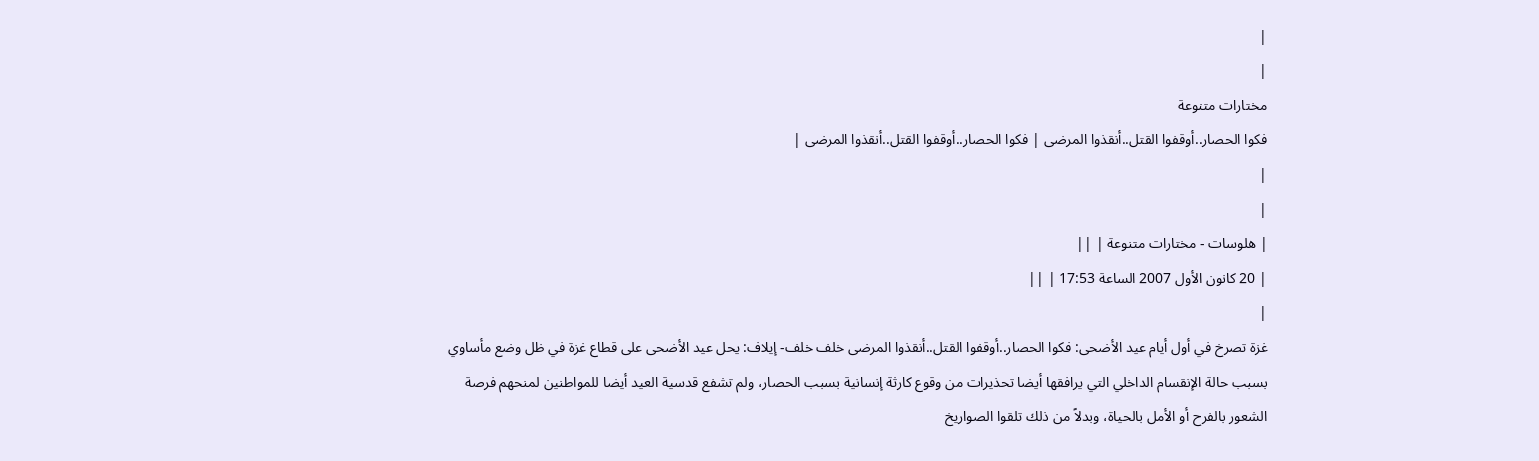|
|
مختارات متنوعة
فكوا الحصار..أوقفوا القتل..أنقذوا المرضى | فكوا الحصار..أوقفوا القتل..أنقذوا المرضى |
|
|
| هلوسات - مختارات متنوعة | ||
| 20 كانون الأول 2007 الساعة 17:53 | ||
|
غزة تصرخ في أول أيام عيد الأضحى: فكوا الحصار..أوقفوا القتل..أنقذوا المرضى خلف خلف- إيلاف: يحل عيد الأضحى على قطاع غزة في ظل وضع مأساوي بسبب حالة الإنقسام الداخلي التي يرافقها أيضا تحذيرات من وقوع كارثة إنسانية بسبب الحصار، ولم تشفع قدسية العيد أيضا للمواطنين لمنحهم فرصة الشعور بالفرح أو الأمل بالحياة، وبدلاً من ذلك تلقوا الصواريخ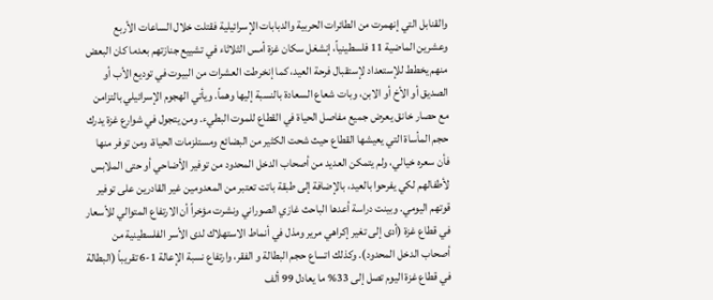والقنابل التي إنهمرت من الطائرات الحربية والدبابات الإسرائيلية فقتلت خلال الساعات الأربع وعشرين الماضية 11 فلسطينياً، إنشغل سكان غزة أمس الثلاثاء في تشييع جنازتهم بعدما كان البعض منهم يخطط للإستعداد لإستقبال فرحة العيد، كما إنخرطت العشرات من البيوت في توديع الأب أو الصديق أو الأخ أو الابن، وبات شعاع السعادة بالنسبة إليها وهماً. ويأتي الهجوم الإسرائيلي بالتزامن مع حصار خانق يعرض جميع مفاصل الحياة في القطاع للموت البطيء. ومن يتجول في شوارع غزة يدرك حجم المأساة التي يعيشها القطاع حيث شحت الكثير من البضائع ومستلزمات الحياة، ومن توفر منها فأن سعره خيالي، ولم يتمكن العديد من أصحاب الدخل المحدود من توفير الأضاحي أو حتى الملابس لأطفالهم لكي يفرحوا بالعيد، بالإضافة إلى طبقة باتت تعتبر من المعدومين غير القادرين على توفير قوتهم اليومي. وبينت دراسة أعدها الباحث غازي الصوراني ونشرت مؤخراً أن الارتفاع المتوالي للأسعار في قطاع غزة (أدى إلى تغير إكراهي مرير ومذل في أنماط الاستهلاك لدى الأسر الفلسطينية من أصحاب الدخل المحدود). وكذلك اتساع حجم البطالة و الفقر، وارتفاع نسبة الإعالة 1-6 تقريباً (البطالة في قطاع غزة اليوم تصل إلى 33% ما يعادل 99 ألف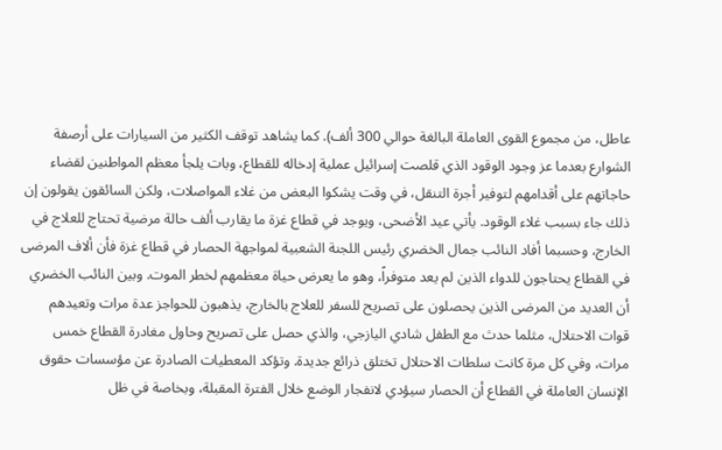عاطل، من مجموع القوى العاملة البالغة حوالي 300 ألف). كما يشاهد توقف الكثير من السيارات على أرصفة الشوارع بعدما عز وجود الوقود الذي قلصت إسرائيل عملية إدخاله للقطاع، وبات يلجأ معظم المواطنين لقضاء حاجاتهم على أقدامهم لتوفير أجرة التنقل، في وقت يشكوا البعض من غلاء المواصلات، ولكن السائقون يقولون إن ذلك جاء بسبب غلاء الوقود. يأتي عيد الأضحى، ويوجد في قطاع غزة ما يقارب ألف حالة مرضية تحتاج للعلاج في الخارج، وحسبما أفاد النائب جمال الخضري رئيس اللجنة الشعبية لمواجهة الحصار في قطاع غزة فأن ألاف المرضى في القطاع يحتاجون للدواء الذين لم يعد متوفراً، وهو ما يعرض حياة معظمهم لخطر الموت. وبين النائب الخضري أن العديد من المرضى الذين يحصلون على تصريح للسفر للعلاج بالخارج، يذهبون للحواجز عدة مرات وتعيدهم قوات الاحتلال، مثلما حدث مع الطفل شادي اليازجي، والذي حصل على تصريح وحاول مغادرة القطاع خمس مرات، وفي كل مرة كانت سلطات الاحتلال تختلق ذرائع جديدة. وتؤكد المعطيات الصادرة عن مؤسسات حقوق الإنسان العاملة في القطاع أن الحصار سيؤدي لانفجار الوضع خلال الفترة المقبلة، وبخاصة في ظل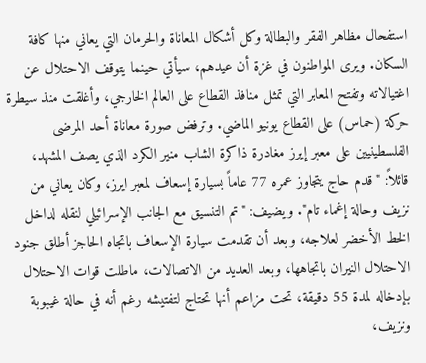استفحال مظاهر الفقر والبطالة وكل أشكال المعاناة والحرمان التي يعاني منها كافة السكان. ويرى المواطنون في غزة أن عيدهم، سيأتي حينما يتوقف الاحتلال عن اغتيالاته وتفتح المعابر التي تمثل منافذ القطاع على العالم الخارجي، وأغلقت منذ سيطرة حركة (حماس) على القطاع يونيو الماضي. وترفض صورة معاناة أحد المرضى الفلسطينيين على معبر إيرز مغادرة ذاكرة الشاب منير الكرد الذي يصف المشهد، قائلاً: "قدم حاج يتجاوز عمره 77 عاماً بسيارة إسعاف لمعبر ايرز، وكان يعاني من نزيف وحالة إغماء تام". ويضيف: "تم التنسيق مع الجانب الإسرائيلي لنقله لداخل الخط الأخضر لعلاجه، وبعد أن تقدمت سيارة الإسعاف باتجاه الحاجز أطلق جنود الاحتلال النيران باتجاهها، وبعد العديد من الاتصالات، ماطلت قوات الاحتلال بإدخاله لمدة 55 دقيقة، تحت مزاعم أنها تحتاج لتفتيشه رغم أنه في حالة غيبوبة ونزيف،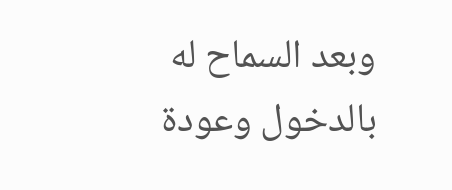وبعد السماح له بالدخول وعودة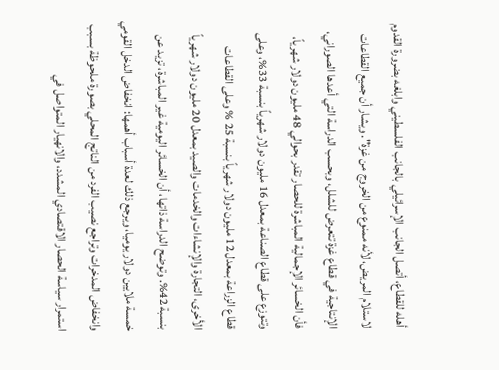أهله للقطاع، أتصل الجانب الإسرائيلي بالجانب الفلسطيني وابلغه بضرورة القدوم لاستلام المريض، لأنه ممنوع من الخروج من غزة". ويشار أن جميع القطاعات الإنتاجية في قطاع غزة تتعرض للشلل، وبحسب الدراسة التي أعدها الصوراني، فأن الخسائر الإجمالية المباشرة للحصار تقدر بحوالي 48 مليون دولار شهرياً، وتتوزع على قطاع الصناعة بمعدل 16 مليون دولار شهرياً بنسبة 33%، وعلى قطاع الزراعة بمعدل 12 مليون دولار شهرياً بنسبة 25 % وعلى القطاعات الأخرى، التجارة والإنشاءات والخدمات والصيد بمعدل 20 مليون دولار شهرياً بنسبة 42%. وتوضح الدراسة ذاتها، أن الخسائر اليومية غير المباشرة، تزيد عن خمسة ملايين دولار يوميا، ويرجع ذلك لعدة أسباب أهمها: انخفاض الدخل القومي وانخفاض المدخرات وتراجع نصيب الفرد من الناتج المحلي بصورة ملحوظة بسبب استمرار سياسة الحصار الاقتصادي المشدد، والانهيار المتواصل في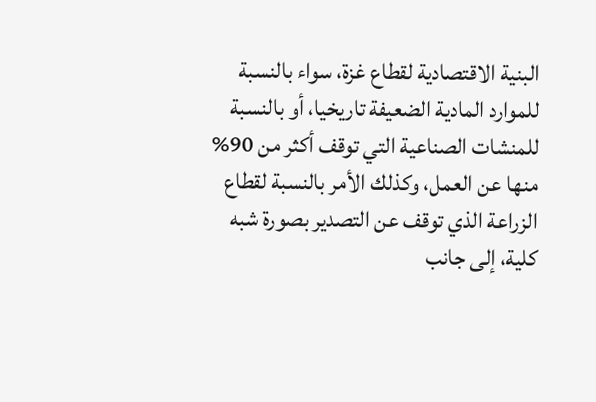البنية الاقتصادية لقطاع غزة، سواء بالنسبة للموارد المادية الضعيفة تاريخيا، أو بالنسبة للمنشات الصناعية التي توقف أكثر من 90% منها عن العمل، وكذلك الأمر بالنسبة لقطاع الزراعة الذي توقف عن التصدير بصورة شبه كلية، إلى جانب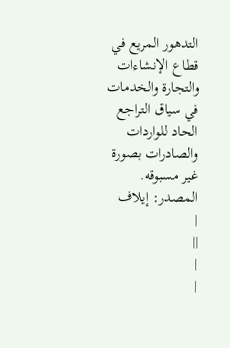التدهور المريع في قطاع الإنشاءات والتجارة والخدمات في سياق التراجع الحاد للواردات والصادرات بصورة غير مسبوقه. المصدر: إيلاف
|
||
|
|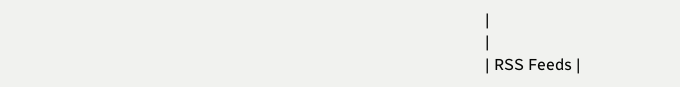|
|
| RSS Feeds |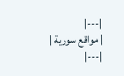|---|
| مواقع سورية |
|---|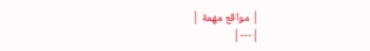| مواقع مهمة |
|---|